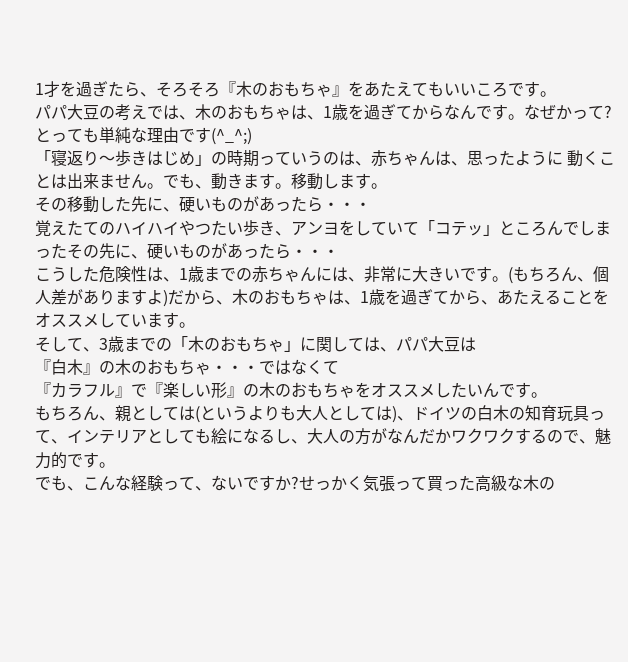1才を過ぎたら、そろそろ『木のおもちゃ』をあたえてもいいころです。
パパ大豆の考えでは、木のおもちゃは、1歳を過ぎてからなんです。なぜかって?とっても単純な理由です(^_^;)
「寝返り〜歩きはじめ」の時期っていうのは、赤ちゃんは、思ったように 動くことは出来ません。でも、動きます。移動します。
その移動した先に、硬いものがあったら・・・
覚えたてのハイハイやつたい歩き、アンヨをしていて「コテッ」ところんでしまったその先に、硬いものがあったら・・・
こうした危険性は、1歳までの赤ちゃんには、非常に大きいです。(もちろん、個人差がありますよ)だから、木のおもちゃは、1歳を過ぎてから、あたえることをオススメしています。
そして、3歳までの「木のおもちゃ」に関しては、パパ大豆は
『白木』の木のおもちゃ・・・ではなくて
『カラフル』で『楽しい形』の木のおもちゃをオススメしたいんです。
もちろん、親としては(というよりも大人としては)、ドイツの白木の知育玩具って、インテリアとしても絵になるし、大人の方がなんだかワクワクするので、魅力的です。
でも、こんな経験って、ないですか?せっかく気張って買った高級な木の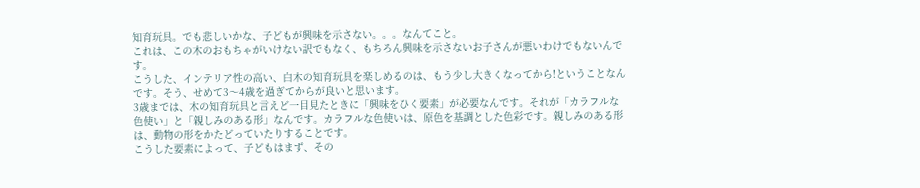知育玩具。でも悲しいかな、子どもが興味を示さない。。。なんてこと。
これは、この木のおもちゃがいけない訳でもなく、もちろん興味を示さないお子さんが悪いわけでもないんです。
こうした、インテリア性の高い、白木の知育玩具を楽しめるのは、もう少し大きくなってから!ということなんです。そう、せめて3〜4歳を過ぎてからが良いと思います。
3歳までは、木の知育玩具と言えど一目見たときに「興味をひく要素」が必要なんです。それが「カラフルな色使い」と「親しみのある形」なんです。カラフルな色使いは、原色を基調とした色彩です。親しみのある形は、動物の形をかたどっていたりすることです。
こうした要素によって、子どもはまず、その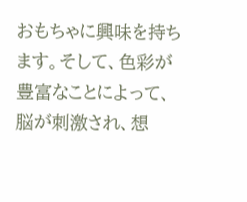おもちゃに興味を持ちます。そして、色彩が豊富なことによって、脳が刺激され、想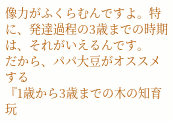像力がふくらむんですよ。特に、発達過程の3歳までの時期は、それがいえるんです。
だから、パパ大豆がオススメする
『1歳から3歳までの木の知育玩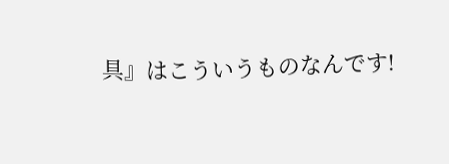具』はこういうものなんです!